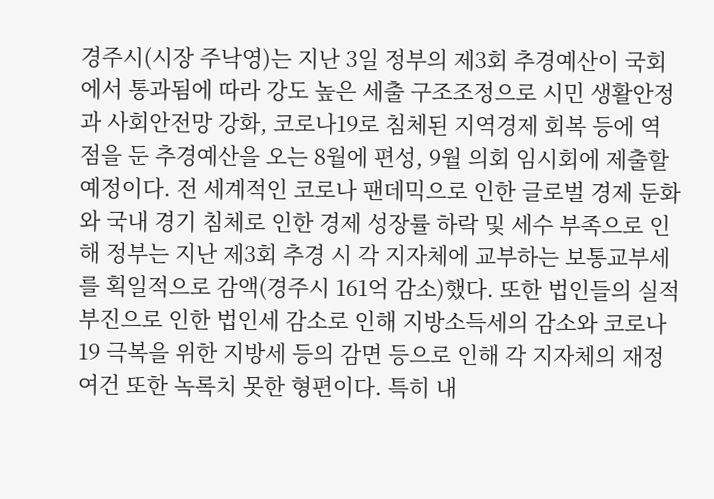경주시(시장 주낙영)는 지난 3일 정부의 제3회 추경예산이 국회에서 통과됨에 따라 강도 높은 세출 구조조정으로 시민 생활안정과 사회안전망 강화, 코로나19로 침체된 지역경제 회복 등에 역점을 둔 추경예산을 오는 8월에 편성, 9월 의회 임시회에 제출할 예정이다. 전 세계적인 코로나 팬데믹으로 인한 글로벌 경제 둔화와 국내 경기 침체로 인한 경제 성장률 하락 및 세수 부족으로 인해 정부는 지난 제3회 추경 시 각 지자체에 교부하는 보통교부세를 획일적으로 감액(경주시 161억 감소)했다. 또한 법인들의 실적 부진으로 인한 법인세 감소로 인해 지방소득세의 감소와 코로나19 극복을 위한 지방세 등의 감면 등으로 인해 각 지자체의 재정여건 또한 녹록치 못한 형편이다. 특히 내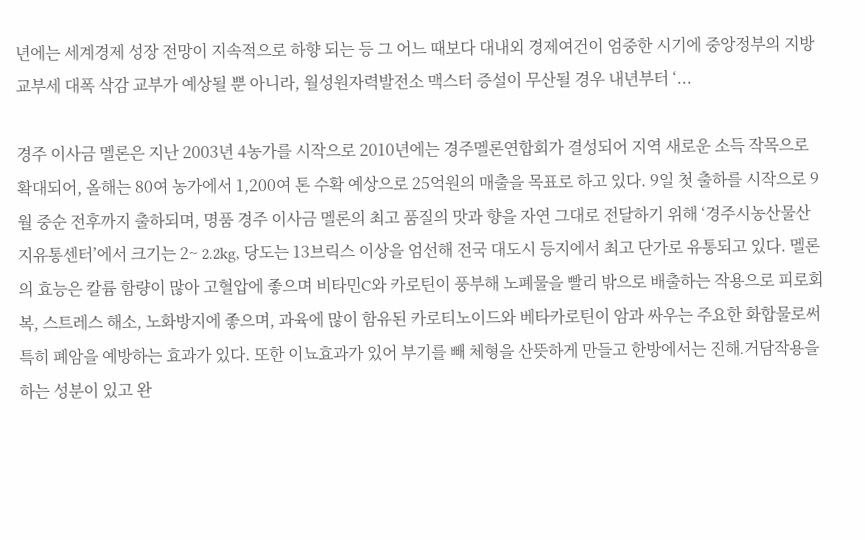년에는 세계경제 성장 전망이 지속적으로 하향 되는 등 그 어느 때보다 대내외 경제여건이 엄중한 시기에 중앙정부의 지방교부세 대폭 삭감 교부가 예상될 뿐 아니라, 월성원자력발전소 맥스터 증설이 무산될 경우 내년부터 ‘...

경주 이사금 멜론은 지난 2003년 4농가를 시작으로 2010년에는 경주멜론연합회가 결성되어 지역 새로운 소득 작목으로 확대되어, 올해는 80여 농가에서 1,200여 톤 수확 예상으로 25억원의 매출을 목표로 하고 있다. 9일 첫 출하를 시작으로 9월 중순 전후까지 출하되며, 명품 경주 이사금 멜론의 최고 품질의 맛과 향을 자연 그대로 전달하기 위해 ‘경주시농산물산지유통센터’에서 크기는 2~ 2.2kg, 당도는 13브릭스 이상을 엄선해 전국 대도시 등지에서 최고 단가로 유통되고 있다. 멜론의 효능은 칼륨 함량이 많아 고혈압에 좋으며 비타민C와 카로틴이 풍부해 노폐물을 빨리 밖으로 배출하는 작용으로 피로회복, 스트레스 해소, 노화방지에 좋으며, 과육에 많이 함유된 카로티노이드와 베타카로틴이 암과 싸우는 주요한 화합물로써 특히 폐암을 예방하는 효과가 있다. 또한 이뇨효과가 있어 부기를 빼 체형을 산뜻하게 만들고 한방에서는 진해․거담작용을 하는 성분이 있고 완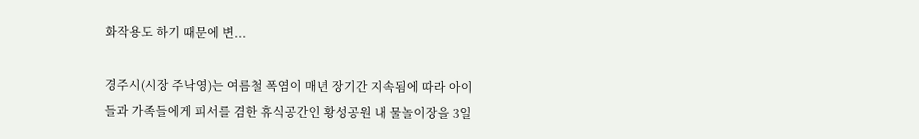화작용도 하기 때문에 변...

경주시(시장 주낙영)는 여름철 폭염이 매년 장기간 지속됨에 따라 아이들과 가족들에게 피서를 겸한 휴식공간인 황성공원 내 물놀이장을 3일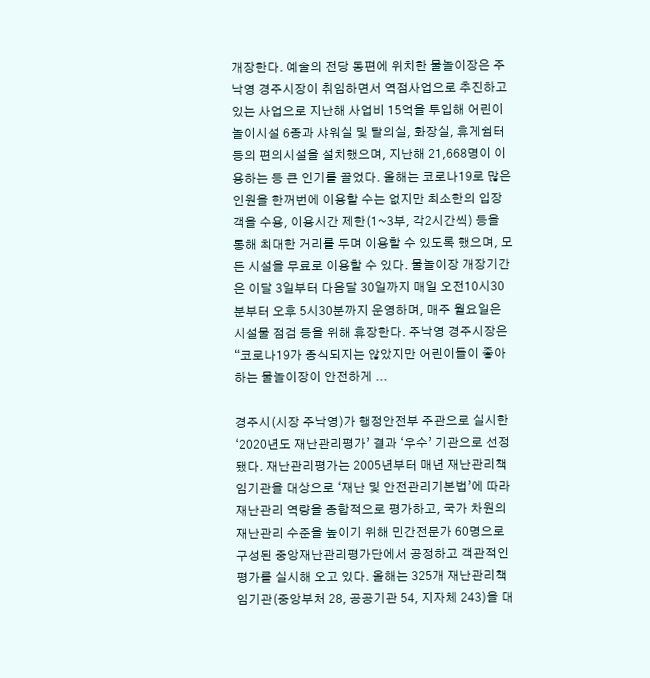개장한다. 예술의 전당 동편에 위치한 물놀이장은 주낙영 경주시장이 취임하면서 역점사업으로 추진하고 있는 사업으로 지난해 사업비 15억을 투입해 어린이 놀이시설 6종과 샤워실 및 탈의실, 화장실, 휴게쉼터 등의 편의시설을 설치했으며, 지난해 21,668명이 이용하는 등 큰 인기를 끌었다. 올해는 코로나19로 많은 인원을 한꺼번에 이용할 수는 없지만 최소한의 입장객을 수용, 이용시간 제한(1~3부, 각2시간씩) 등을 통해 최대한 거리를 두며 이용할 수 있도록 했으며, 모든 시설을 무료로 이용할 수 있다. 물놀이장 개장기간은 이달 3일부터 다음달 30일까지 매일 오전10시30분부터 오후 5시30분까지 운영하며, 매주 월요일은 시설물 점검 등을 위해 휴장한다. 주낙영 경주시장은 “코로나19가 종식되지는 않았지만 어린이들이 좋아하는 물놀이장이 안전하게 ...

경주시(시장 주낙영)가 행정안전부 주관으로 실시한 ‘2020년도 재난관리평가’ 결과 ‘우수’ 기관으로 선정됐다. 재난관리평가는 2005년부터 매년 재난관리책임기관을 대상으로 ‘재난 및 안전관리기본법’에 따라 재난관리 역량을 종합적으로 평가하고, 국가 차원의 재난관리 수준을 높이기 위해 민간전문가 60명으로 구성된 중앙재난관리평가단에서 공정하고 객관적인 평가를 실시해 오고 있다. 올해는 325개 재난관리책임기관(중앙부처 28, 공공기관 54, 지자체 243)을 대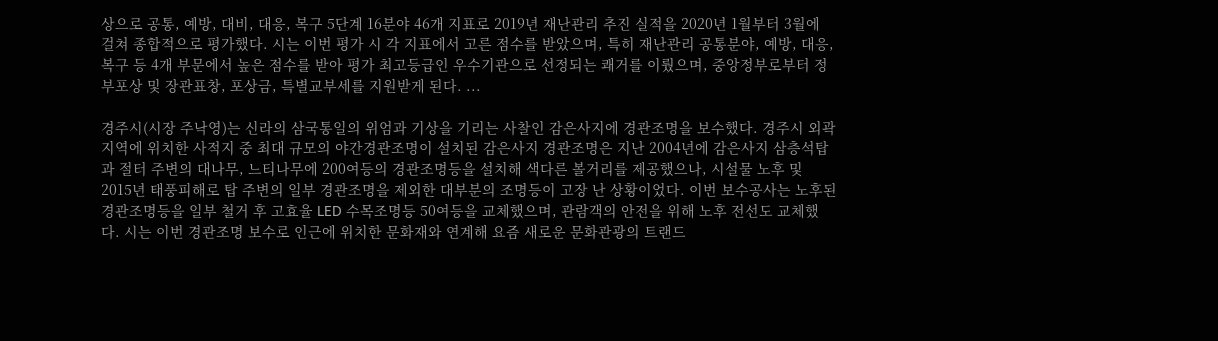상으로 공통, 예방, 대비, 대응, 복구 5단계 16분야 46개 지표로 2019년 재난관리 추진 실적을 2020년 1월부터 3월에 걸쳐 종합적으로 평가했다. 시는 이번 평가 시 각 지표에서 고른 점수를 받았으며, 특히 재난관리 공통분야, 예방, 대응, 복구 등 4개 부문에서 높은 점수를 받아 평가 최고등급인 우수기관으로 선정되는 쾌거를 이뤘으며, 중앙정부로부터 정부포상 및 장관표창, 포상금, 특별교부세를 지원받게 된다. ...

경주시(시장 주낙영)는 신라의 삼국통일의 위엄과 기상을 기리는 사찰인 감은사지에 경관조명을 보수했다. 경주시 외곽지역에 위치한 사적지 중 최대 규모의 야간경관조명이 설치된 감은사지 경관조명은 지난 2004년에 감은사지 삼층석탑과 절터 주변의 대나무, 느티나무에 200여등의 경관조명등을 설치해 색다른 볼거리를 제공했으나, 시설물 노후 및 2015년 태풍피해로 탑 주변의 일부 경관조명을 제외한 대부분의 조명등이 고장 난 상황이었다. 이번 보수공사는 노후된 경관조명등을 일부 철거 후 고효율 LED 수목조명등 50여등을 교체했으며, 관람객의 안전을 위해 노후 전선도 교체했다. 시는 이번 경관조명 보수로 인근에 위치한 문화재와 연계해 요즘 새로운 문화관광의 트랜드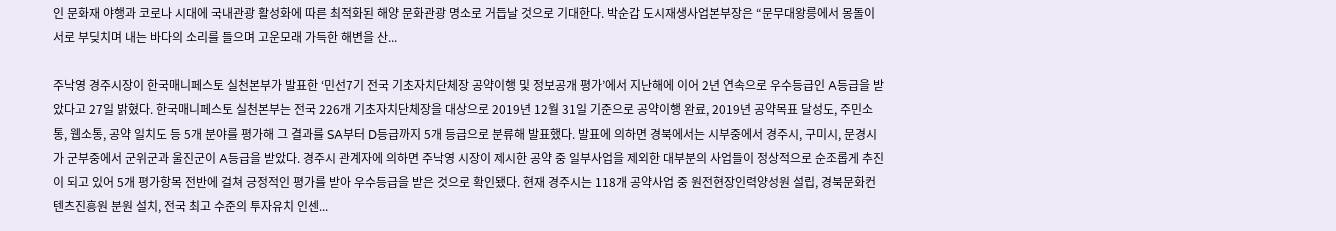인 문화재 야행과 코로나 시대에 국내관광 활성화에 따른 최적화된 해양 문화관광 명소로 거듭날 것으로 기대한다. 박순갑 도시재생사업본부장은 “문무대왕릉에서 몽돌이 서로 부딪치며 내는 바다의 소리를 들으며 고운모래 가득한 해변을 산...

주낙영 경주시장이 한국매니페스토 실천본부가 발표한 ‘민선7기 전국 기초자치단체장 공약이행 및 정보공개 평가’에서 지난해에 이어 2년 연속으로 우수등급인 A등급을 받았다고 27일 밝혔다. 한국매니페스토 실천본부는 전국 226개 기초자치단체장을 대상으로 2019년 12월 31일 기준으로 공약이행 완료, 2019년 공약목표 달성도, 주민소통, 웹소통, 공약 일치도 등 5개 분야를 평가해 그 결과를 SA부터 D등급까지 5개 등급으로 분류해 발표했다. 발표에 의하면 경북에서는 시부중에서 경주시, 구미시, 문경시가 군부중에서 군위군과 울진군이 A등급을 받았다. 경주시 관계자에 의하면 주낙영 시장이 제시한 공약 중 일부사업을 제외한 대부분의 사업들이 정상적으로 순조롭게 추진이 되고 있어 5개 평가항목 전반에 걸쳐 긍정적인 평가를 받아 우수등급을 받은 것으로 확인됐다. 현재 경주시는 118개 공약사업 중 원전현장인력양성원 설립, 경북문화컨텐츠진흥원 분원 설치, 전국 최고 수준의 투자유치 인센...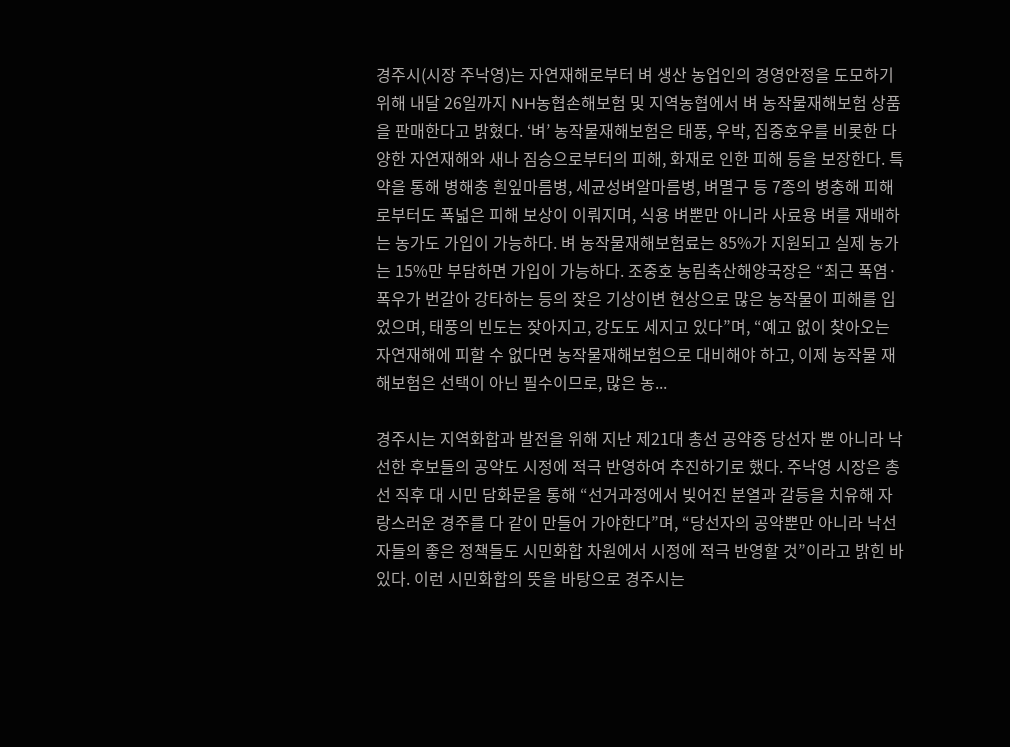경주시(시장 주낙영)는 자연재해로부터 벼 생산 농업인의 경영안정을 도모하기 위해 내달 26일까지 NH농협손해보험 및 지역농협에서 벼 농작물재해보험 상품을 판매한다고 밝혔다. ‘벼’ 농작물재해보험은 태풍, 우박, 집중호우를 비롯한 다양한 자연재해와 새나 짐승으로부터의 피해, 화재로 인한 피해 등을 보장한다. 특약을 통해 병해충 흰잎마름병, 세균성벼알마름병, 벼멸구 등 7종의 병충해 피해로부터도 폭넓은 피해 보상이 이뤄지며, 식용 벼뿐만 아니라 사료용 벼를 재배하는 농가도 가입이 가능하다. 벼 농작물재해보험료는 85%가 지원되고 실제 농가는 15%만 부담하면 가입이 가능하다. 조중호 농림축산해양국장은 “최근 폭염·폭우가 번갈아 강타하는 등의 잦은 기상이변 현상으로 많은 농작물이 피해를 입었으며, 태풍의 빈도는 잦아지고, 강도도 세지고 있다”며, “예고 없이 찾아오는 자연재해에 피할 수 없다면 농작물재해보험으로 대비해야 하고, 이제 농작물 재해보험은 선택이 아닌 필수이므로, 많은 농...

경주시는 지역화합과 발전을 위해 지난 제21대 총선 공약중 당선자 뿐 아니라 낙선한 후보들의 공약도 시정에 적극 반영하여 추진하기로 했다. 주낙영 시장은 총선 직후 대 시민 담화문을 통해 “선거과정에서 빚어진 분열과 갈등을 치유해 자랑스러운 경주를 다 같이 만들어 가야한다”며, “당선자의 공약뿐만 아니라 낙선자들의 좋은 정책들도 시민화합 차원에서 시정에 적극 반영할 것”이라고 밝힌 바 있다. 이런 시민화합의 뜻을 바탕으로 경주시는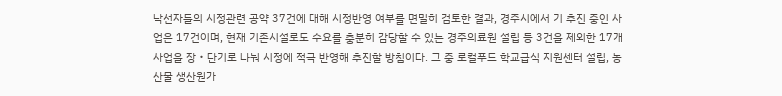낙선자들의 시정관련 공약 37건에 대해 시정반영 여부를 면밀히 검토한 결과, 경주시에서 기 추진 중인 사업은 17건이며, 현재 기존시설로도 수요를 충분히 감당할 수 있는 경주의료원 설립 등 3건을 제외한 17개 사업을 장‧단기로 나눠 시정에 적극 반영해 추진할 방침이다. 그 중 로컬푸드 학교급식 지원센터 설립, 농산물 생산원가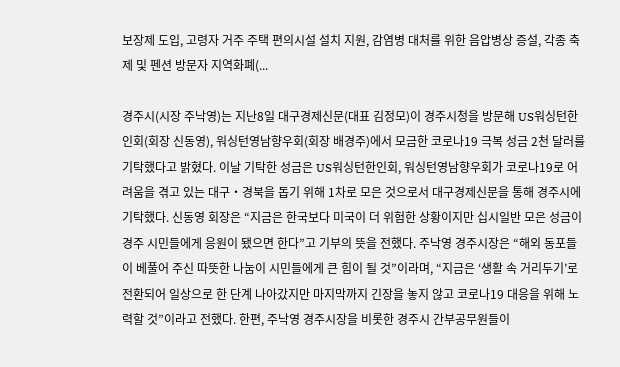보장제 도입, 고령자 거주 주택 편의시설 설치 지원, 감염병 대처를 위한 음압병상 증설, 각종 축제 및 펜션 방문자 지역화폐(...

경주시(시장 주낙영)는 지난8일 대구경제신문(대표 김정모)이 경주시청을 방문해 US워싱턴한인회(회장 신동영), 워싱턴영남향우회(회장 배경주)에서 모금한 코로나19 극복 성금 2천 달러를 기탁했다고 밝혔다. 이날 기탁한 성금은 US워싱턴한인회, 워싱턴영남향우회가 코로나19로 어려움을 겪고 있는 대구‧경북을 돕기 위해 1차로 모은 것으로서 대구경제신문을 통해 경주시에 기탁했다. 신동영 회장은 “지금은 한국보다 미국이 더 위험한 상황이지만 십시일반 모은 성금이 경주 시민들에게 응원이 됐으면 한다”고 기부의 뜻을 전했다. 주낙영 경주시장은 “해외 동포들이 베풀어 주신 따뜻한 나눔이 시민들에게 큰 힘이 될 것”이라며, “지금은 ‘생활 속 거리두기’로 전환되어 일상으로 한 단계 나아갔지만 마지막까지 긴장을 놓지 않고 코로나19 대응을 위해 노력할 것”이라고 전했다. 한편, 주낙영 경주시장을 비롯한 경주시 간부공무원들이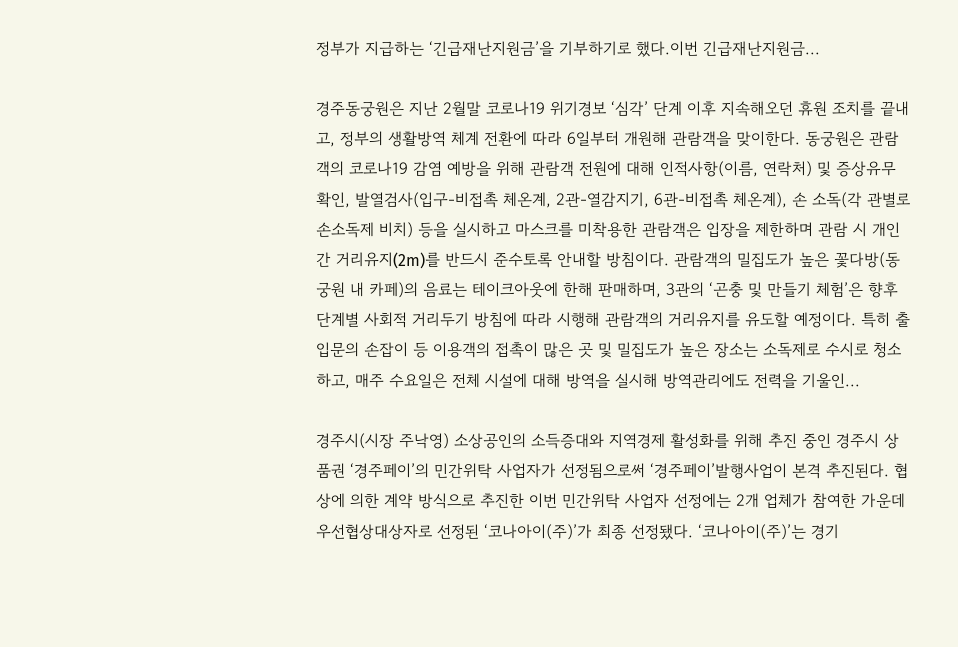정부가 지급하는 ‘긴급재난지원금’을 기부하기로 했다.이번 긴급재난지원금...

경주동궁원은 지난 2월말 코로나19 위기경보 ‘심각’ 단계 이후 지속해오던 휴원 조치를 끝내고, 정부의 생활방역 체계 전환에 따라 6일부터 개원해 관람객을 맞이한다. 동궁원은 관람객의 코로나19 감염 예방을 위해 관람객 전원에 대해 인적사항(이름, 연락처) 및 증상유무 확인, 발열검사(입구-비접촉 체온계, 2관-열감지기, 6관-비접촉 체온계), 손 소독(각 관별로 손소독제 비치) 등을 실시하고 마스크를 미착용한 관람객은 입장을 제한하며 관람 시 개인 간 거리유지(2m)를 반드시 준수토록 안내할 방침이다. 관람객의 밀집도가 높은 꽃다방(동궁원 내 카페)의 음료는 테이크아웃에 한해 판매하며, 3관의 ‘곤충 및 만들기 체험’은 향후 단계별 사회적 거리두기 방침에 따라 시행해 관람객의 거리유지를 유도할 예정이다. 특히 출입문의 손잡이 등 이용객의 접촉이 많은 곳 및 밀집도가 높은 장소는 소독제로 수시로 청소하고, 매주 수요일은 전체 시설에 대해 방역을 실시해 방역관리에도 전력을 기울인...

경주시(시장 주낙영) 소상공인의 소득증대와 지역경제 활성화를 위해 추진 중인 경주시 상품권 ‘경주페이’의 민간위탁 사업자가 선정됨으로써 ‘경주페이’발행사업이 본격 추진된다. 협상에 의한 계약 방식으로 추진한 이번 민간위탁 사업자 선정에는 2개 업체가 참여한 가운데 우선협상대상자로 선정된 ‘코나아이(주)’가 최종 선정됐다. ‘코나아이(주)’는 경기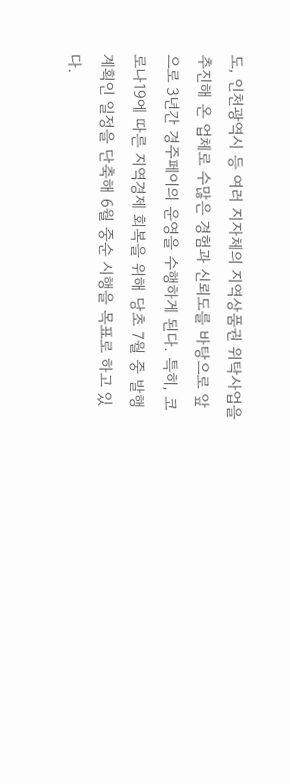도, 인천광역시 등 여러 지자체의 지역상품권 위탁사업을 추진해 온 업체로 수많은 경험과 신뢰도를 바탕으로 앞으로 3년간 경주페이의 운영을 수행하게 된다. 특히, 코로나19에 따른 지역경제 회복을 위해 당초 7월 중 발행 계획인 일정을 단축해 6월 중순 시행을 목표로 하고 있다.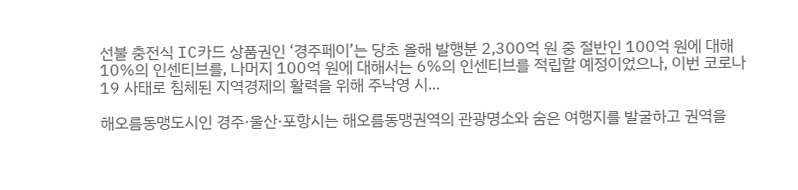선불 충전식 IC카드 상품권인 ‘경주페이’는 당초 올해 발행분 2,300억 원 중 절반인 100억 원에 대해 10%의 인센티브를, 나머지 100억 원에 대해서는 6%의 인센티브를 적립할 예정이었으나, 이번 코로나19 사태로 침체된 지역경제의 활력을 위해 주낙영 시...

해오름동맹도시인 경주·울산·포항시는 해오름동맹권역의 관광명소와 숨은 여행지를 발굴하고 권역을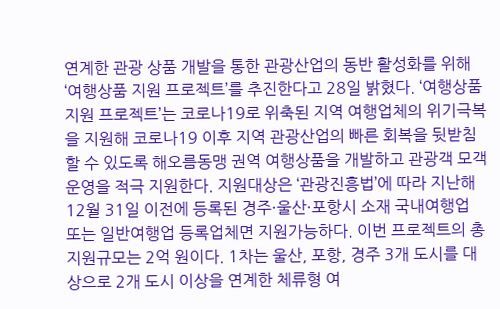연계한 관광 상품 개발을 통한 관광산업의 동반 활성화를 위해 ‘여행상품 지원 프로젝트’를 추진한다고 28일 밝혔다. ‘여행상품 지원 프로젝트’는 코로나19로 위축된 지역 여행업체의 위기극복을 지원해 코로나19 이후 지역 관광산업의 빠른 회복을 뒷받침 할 수 있도록 해오름동맹 권역 여행상품을 개발하고 관광객 모객운영을 적극 지원한다. 지원대상은 ‘관광진흥법’에 따라 지난해 12월 31일 이전에 등록된 경주·울산·포항시 소재 국내여행업 또는 일반여행업 등록업체면 지원가능하다. 이번 프로젝트의 총 지원규모는 2억 원이다. 1차는 울산, 포항, 경주 3개 도시를 대상으로 2개 도시 이상을 연계한 체류형 여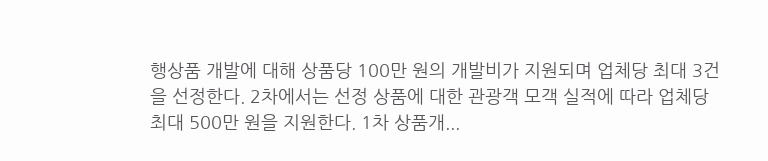행상품 개발에 대해 상품당 100만 원의 개발비가 지원되며 업체당 최대 3건을 선정한다. 2차에서는 선정 상품에 대한 관광객 모객 실적에 따라 업체당 최대 500만 원을 지원한다. 1차 상품개...